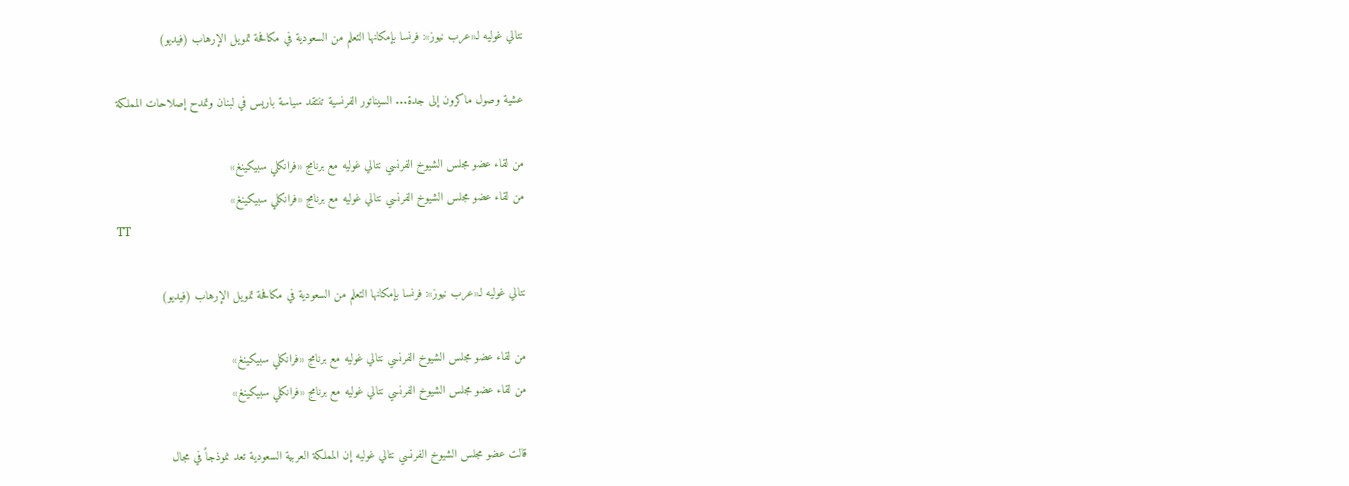نتالي غوليه لـ«عرب نيوز»: فرنسا بإمكانها التعلم من السعودية في مكافحة تمويل الإرهاب (فيديو)

عشية وصول ماكرون إلى جدة... السيناتور الفرنسية تنتقد سياسة باريس في لبنان وتمدح إصلاحات المملكة

من لقاء عضو مجلس الشيوخ الفرنسي نتالي غوليه مع برنامج «فرانكلي سبيكينغ»
من لقاء عضو مجلس الشيوخ الفرنسي نتالي غوليه مع برنامج «فرانكلي سبيكينغ»
TT

نتالي غوليه لـ«عرب نيوز»: فرنسا بإمكانها التعلم من السعودية في مكافحة تمويل الإرهاب (فيديو)

من لقاء عضو مجلس الشيوخ الفرنسي نتالي غوليه مع برنامج «فرانكلي سبيكينغ»
من لقاء عضو مجلس الشيوخ الفرنسي نتالي غوليه مع برنامج «فرانكلي سبيكينغ»

قالت عضو مجلس الشيوخ الفرنسي نتالي غوليه إن المملكة العربية السعودية تعد نموذجاً في مجال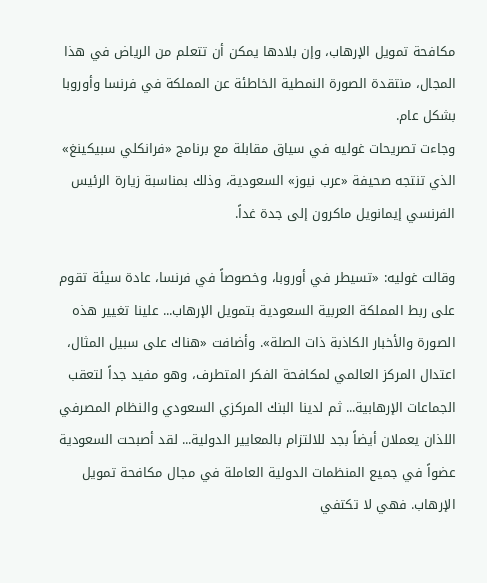مكافحة تمويل الإرهاب، وإن بلادها يمكن أن تتعلم من الرياض في هذا المجال، منتقدة الصورة النمطية الخاطئة عن المملكة في فرنسا وأوروبا بشكل عام.
وجاءت تصريحات غوليه في سياق مقابلة مع برنامج «فرانكلي سبيكينغ» الذي تنتجه صحيفة «عرب نيوز» السعودية، وذلك بمناسبة زيارة الرئيس الفرنسي إيمانويل ماكرون إلى جدة غداً.

وقالت غوليه: «تسيطر في أوروبا، وخصوصاً في فرنسا، عادة سيئة تقوم على ربط المملكة العربية السعودية بتمويل الإرهاب... علينا تغيير هذه الصورة والأخبار الكاذبة ذات الصلة». وأضافت «هناك على سبيل المثال، اعتدال المركز العالمي لمكافحة الفكر المتطرف، وهو مفيد جداً لتعقب الجماعات الإرهابية... ثم لدينا البنك المركزي السعودي والنظام المصرفي اللذان يعملان أيضاً بجد للالتزام بالمعايير الدولية... لقد أصبحت السعودية عضواً في جميع المنظمات الدولية العاملة في مجال مكافحة تمويل الإرهاب. فهي لا تكتفي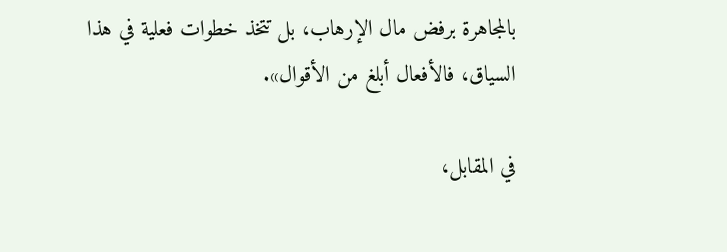بالمجاهرة برفض مال الإرهاب، بل تتخذ خطوات فعلية في هذا السياق، فالأفعال أبلغ من الأقوال».

في المقابل،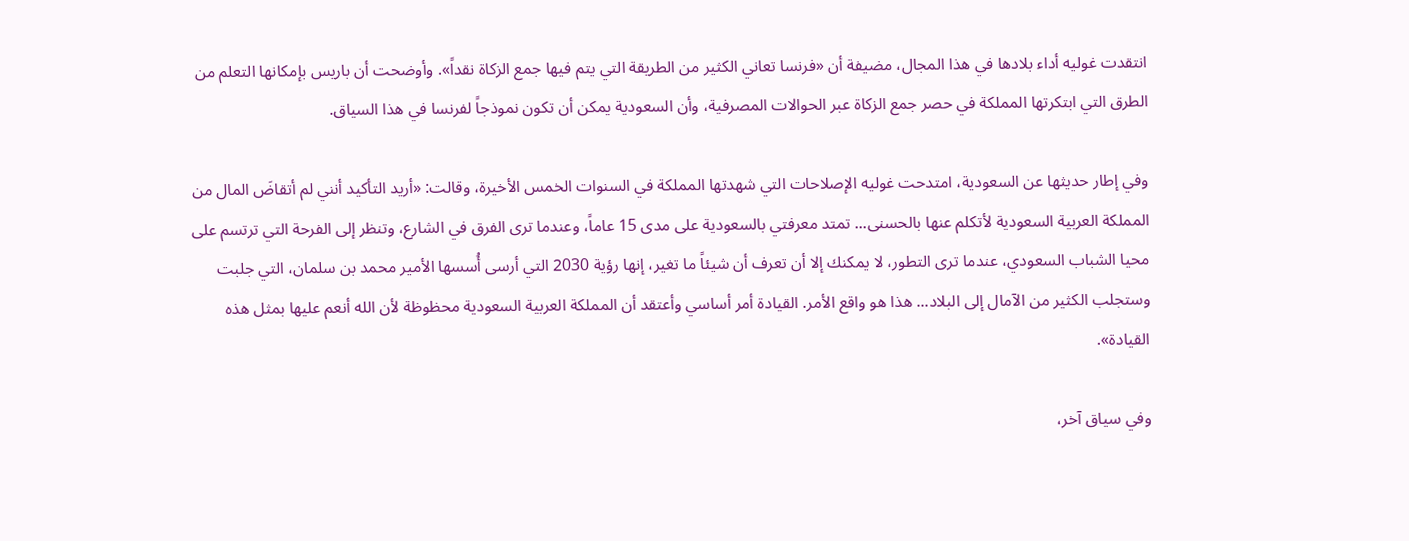انتقدت غوليه أداء بلادها في هذا المجال، مضيفة أن «فرنسا تعاني الكثير من الطريقة التي يتم فيها جمع الزكاة نقداً». وأوضحت أن باريس بإمكانها التعلم من الطرق التي ابتكرتها المملكة في حصر جمع الزكاة عبر الحوالات المصرفية، وأن السعودية يمكن أن تكون نموذجاً لفرنسا في هذا السياق.

وفي إطار حديثها عن السعودية، امتدحت غوليه الإصلاحات التي شهدتها المملكة في السنوات الخمس الأخيرة، وقالت: «أريد التأكيد أنني لم أتقاضَ المال من المملكة العربية السعودية لأتكلم عنها بالحسنى... تمتد معرفتي بالسعودية على مدى 15 عاماً، وعندما ترى الفرق في الشارع، وتنظر إلى الفرحة التي ترتسم على محيا الشباب السعودي، عندما ترى التطور، لا يمكنك إلا أن تعرف أن شيئاً ما تغير، إنها رؤية 2030 التي أرسى أُسسها الأمير محمد بن سلمان، التي جلبت وستجلب الكثير من الآمال إلى البلاد... هذا هو واقع الأمر. القيادة أمر أساسي وأعتقد أن المملكة العربية السعودية محظوظة لأن الله أنعم عليها بمثل هذه القيادة».

وفي سياق آخر،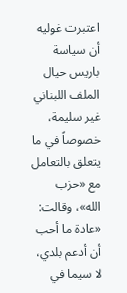اعتبرت غوليه أن سياسة باريس حيال الملف اللبناني غير سليمة، خصوصاً في ما يتعلق بالتعامل مع «حزب الله»، وقالت: «عادة ما أحب أن أدعم بلدي، لا سيما في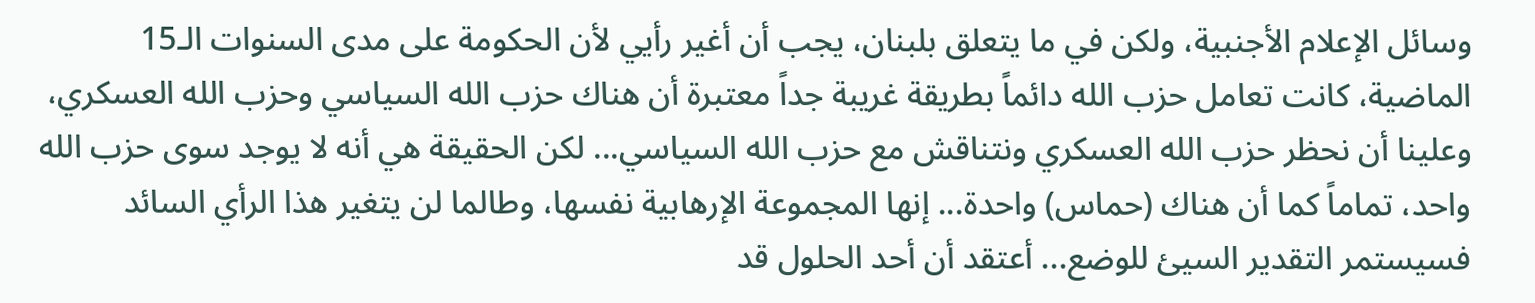وسائل الإعلام الأجنبية، ولكن في ما يتعلق بلبنان، يجب أن أغير رأيي لأن الحكومة على مدى السنوات الـ15 الماضية، كانت تعامل حزب الله دائماً بطريقة غريبة جداً معتبرة أن هناك حزب الله السياسي وحزب الله العسكري، وعلينا أن نحظر حزب الله العسكري ونتناقش مع حزب الله السياسي... لكن الحقيقة هي أنه لا يوجد سوى حزب الله واحد، تماماً كما أن هناك (حماس) واحدة... إنها المجموعة الإرهابية نفسها، وطالما لن يتغير هذا الرأي السائد فسيستمر التقدير السيئ للوضع... أعتقد أن أحد الحلول قد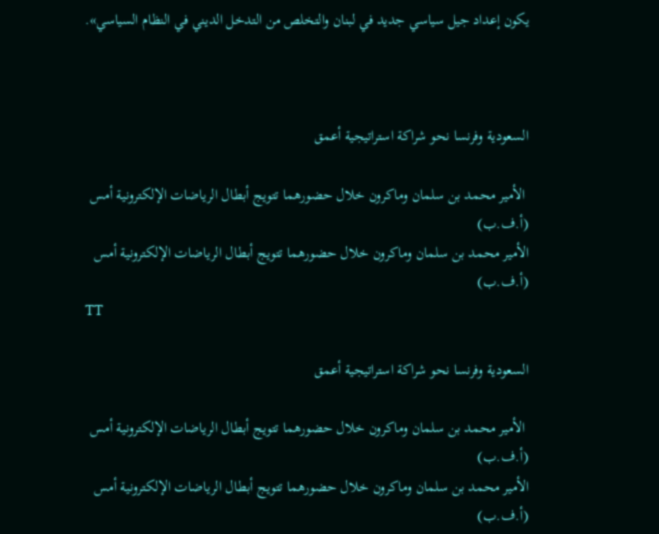يكون إعداد جيل سياسي جديد في لبنان والتخلص من التدخل الديني في النظام السياسي».



السعودية وفرنسا نحو شراكة استراتيجية أعمق

 الأمير محمد بن سلمان وماكرون خلال حضورهما تتويج أبطال الرياضات الإلكترونية أمس (أ.ف.ب)
الأمير محمد بن سلمان وماكرون خلال حضورهما تتويج أبطال الرياضات الإلكترونية أمس (أ.ف.ب)
TT

السعودية وفرنسا نحو شراكة استراتيجية أعمق

 الأمير محمد بن سلمان وماكرون خلال حضورهما تتويج أبطال الرياضات الإلكترونية أمس (أ.ف.ب)
الأمير محمد بن سلمان وماكرون خلال حضورهما تتويج أبطال الرياضات الإلكترونية أمس (أ.ف.ب)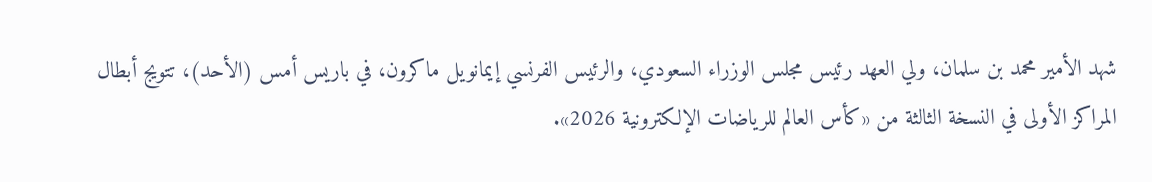شهد الأمير محمد بن سلمان، ولي العهد رئيس مجلس الوزراء السعودي، والرئيس الفرنسي إيمانويل ماكرون، في باريس أمس (الأحد)، تتويج أبطال المراكز الأولى في النسخة الثالثة من «كأس العالم للرياضات الإلكترونية 2026».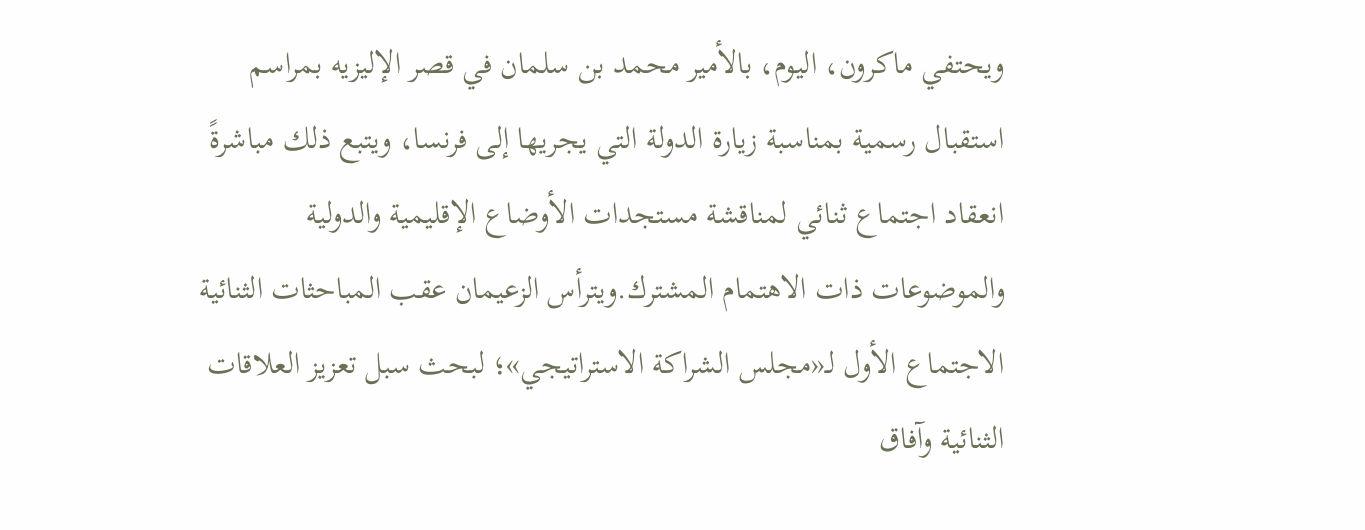ويحتفي ماكرون، اليوم، بالأمير محمد بن سلمان في قصر الإليزيه بمراسم استقبال رسمية بمناسبة زيارة الدولة التي يجريها إلى فرنسا، ويتبع ذلك مباشرةً انعقاد اجتماع ثنائي لمناقشة مستجدات الأوضاع الإقليمية والدولية والموضوعات ذات الاهتمام المشترك.ويترأس الزعيمان عقب المباحثات الثنائية الاجتماع الأول لـ«مجلس الشراكة الاستراتيجي»؛ لبحث سبل تعزيز العلاقات الثنائية وآفاق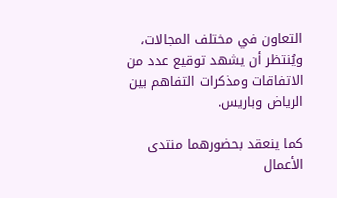التعاون في مختلف المجالات، ويُنتظر أن يشهد توقيع عدد من الاتفاقات ومذكرات التفاهم بين الرياض وباريس.

كما ينعقد بحضورهما منتدى الأعمال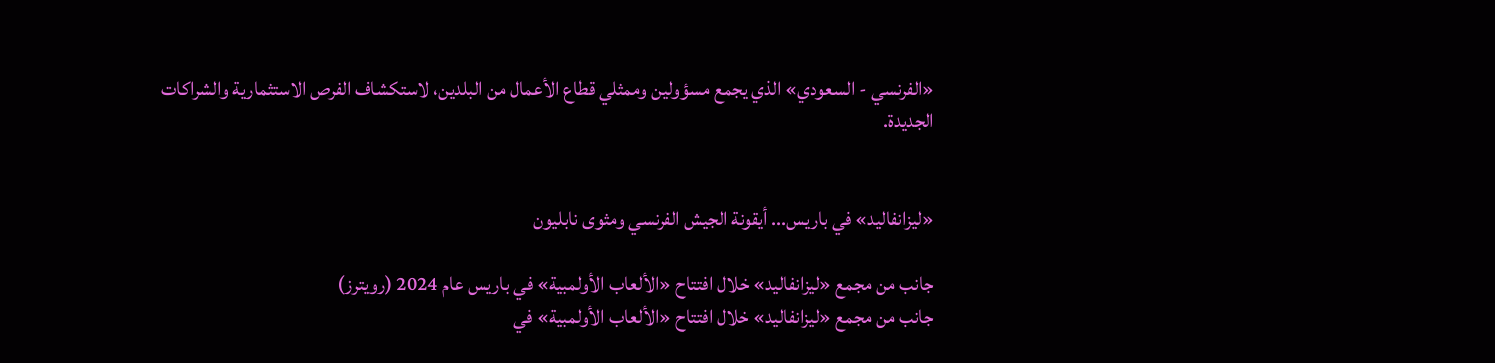«الفرنسي - السعودي» الذي يجمع مسؤولين وممثلي قطاع الأعمال من البلدين، لاستكشاف الفرص الاستثمارية والشراكات الجديدة.


«ليزانفاليد» في باريس... أيقونة الجيش الفرنسي ومثوى نابليون

جانب من مجمع «ليزانفاليد» خلال افتتاح «الألعاب الأولمبية» في باريس عام 2024 (رويترز)
جانب من مجمع «ليزانفاليد» خلال افتتاح «الألعاب الأولمبية» في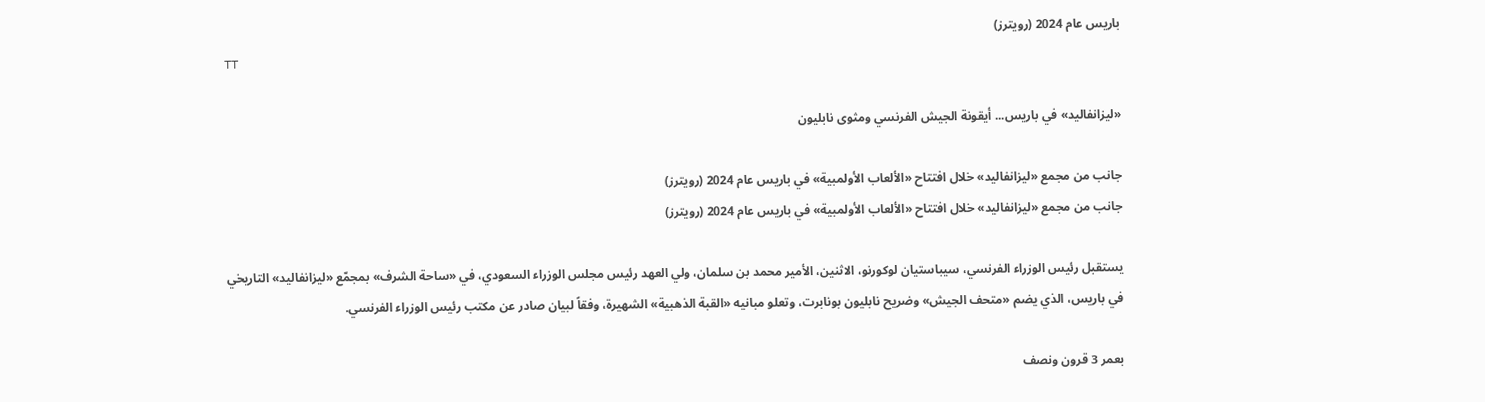باريس عام 2024 (رويترز)
TT

«ليزانفاليد» في باريس... أيقونة الجيش الفرنسي ومثوى نابليون

جانب من مجمع «ليزانفاليد» خلال افتتاح «الألعاب الأولمبية» في باريس عام 2024 (رويترز)
جانب من مجمع «ليزانفاليد» خلال افتتاح «الألعاب الأولمبية» في باريس عام 2024 (رويترز)

يستقبل رئيس الوزراء الفرنسي، سيباستيان لوكورنو، الاثنين، الأمير محمد بن سلمان، ولي العهد رئيس مجلس الوزراء السعودي، في «ساحة الشرف» بمجمّع «ليزانفاليد» التاريخي في باريس، الذي يضم «متحف الجيش» وضريح نابليون بونابرت، وتعلو مبانيه «القبة الذهبية» الشهيرة، وفقاً لبيان صادر عن مكتب رئيس الوزراء الفرنسي.

بعمر 3 قرون ونصف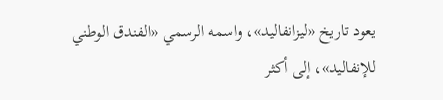يعود تاريخ «ليزانفاليد»، واسمه الرسمي «الفندق الوطني للإنفاليد»، إلى أكثر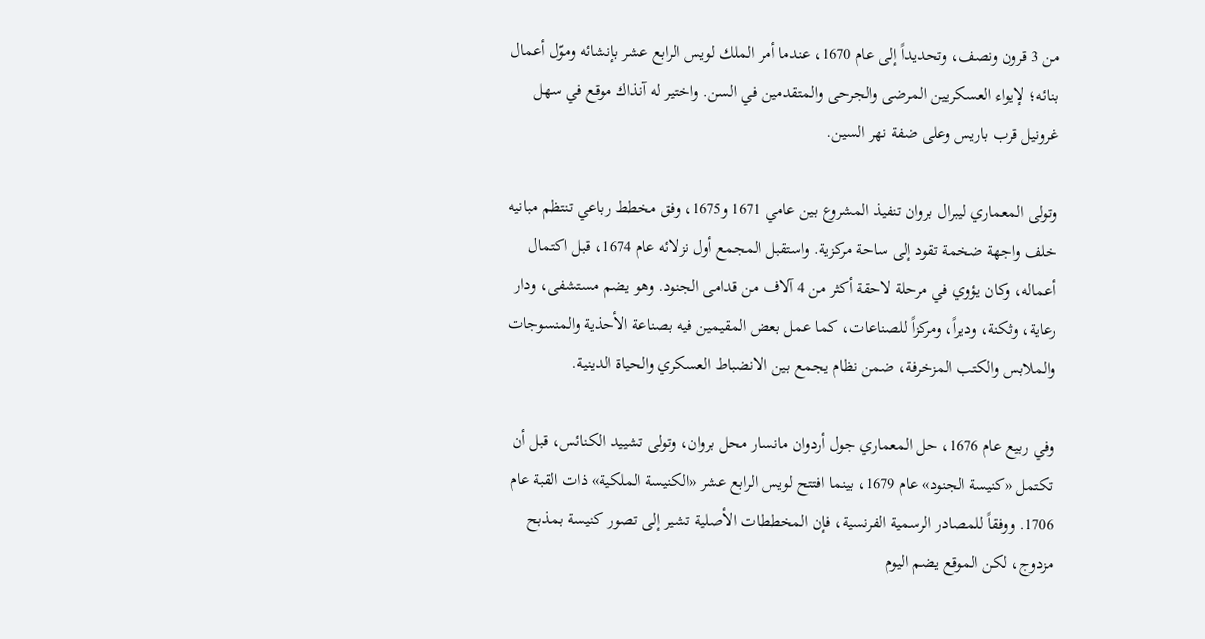من 3 قرون ونصف، وتحديداً إلى عام 1670، عندما أمر الملك لويس الرابع عشر بإنشائه وموّل أعمال بنائه؛ لإيواء العسكريين المرضى والجرحى والمتقدمين في السن. واختير له آنذاك موقع في سهل غرونيل قرب باريس وعلى ضفة نهر السين.

وتولى المعماري ليبرال بروان تنفيذ المشروع بين عامي 1671 و1675، وفق مخطط رباعي تنتظم مبانيه خلف واجهة ضخمة تقود إلى ساحة مركزية. واستقبل المجمع أول نزلائه عام 1674، قبل اكتمال أعماله، وكان يؤوي في مرحلة لاحقة أكثر من 4 آلاف من قدامى الجنود. وهو يضم مستشفى، ودار رعاية، وثكنة، وديراً، ومركزاً للصناعات، كما عمل بعض المقيمين فيه بصناعة الأحذية والمنسوجات والملابس والكتب المزخرفة، ضمن نظام يجمع بين الانضباط العسكري والحياة الدينية.

وفي ربيع عام 1676، حل المعماري جول أردوان مانسار محل بروان، وتولى تشييد الكنائس، قبل أن تكتمل «كنيسة الجنود» عام 1679، بينما افتتح لويس الرابع عشر «الكنيسة الملكية» ذات القبة عام 1706. ووفقاً للمصادر الرسمية الفرنسية، فإن المخططات الأصلية تشير إلى تصور كنيسة بمذبح مزدوج، لكن الموقع يضم اليوم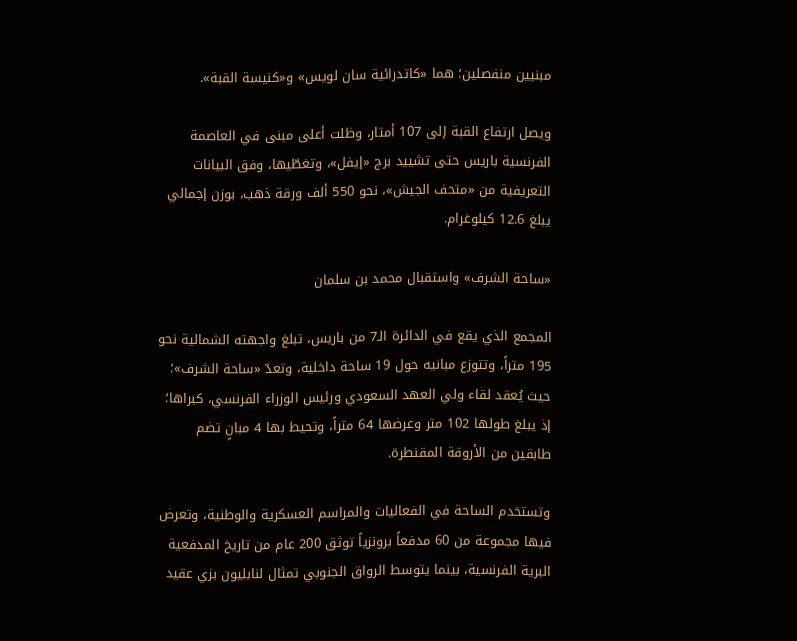مبنيين منفصلين؛ هما «كاتدرائية سان لويس» و«كنيسة القبة».

ويصل ارتفاع القبة إلى 107 أمتار، وظلت أعلى مبنى في العاصمة الفرنسية باريس حتى تشييد برج «إيفل»، وتغطّيها، وفق البيانات التعريفية من «متحف الجيش»، نحو 550 ألف ورقة ذهب، بوزن إجمالي يبلغ 12.6 كيلوغرام.

«ساحة الشرف» واستقبال محمد بن سلمان

المجمع الذي يقع في الدائرة الـ7 من باريس، تبلغ واجهته الشمالية نحو 195 متراً، وتتوزع مبانيه حول 19 ساحة داخلية، وتعدّ «ساحة الشرف»؛ حيث يُعقد لقاء ولي العهد السعودي ورئيس الوزراء الفرنسي، كبراها؛ إذ يبلغ طولها 102 متر وعرضها 64 متراً، وتحيط بها 4 مبانٍ تضم طابقين من الأروقة المقنطرة.

وتستخدم الساحة في الفعاليات والمراسم العسكرية والوطنية، وتعرض فيها مجموعة من 60 مدفعاً برونزياً توثق 200 عام من تاريخ المدفعية البرية الفرنسية، بينما يتوسط الرواق الجنوبي تمثال لنابليون بزي عقيد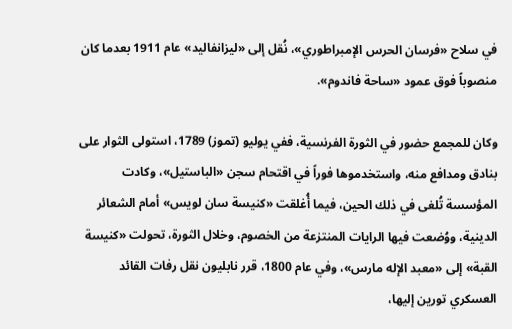في سلاح «فرسان الحرس الإمبراطوري»، نُقل إلى «ليزانفاليد» عام 1911 بعدما كان منصوباً فوق عمود «ساحة فاندوم».

وكان للمجمع حضور في الثورة الفرنسية، ففي يوليو (تموز) 1789، استولى الثوار على بنادق ومدافع منه، واستخدموها فوراً في اقتحام سجن «الباستيل»، وكادت المؤسسة تُلغى في ذلك الحين، فيما أُغلقت «كنيسة سان لويس» أمام الشعائر الدينية، ووُضعت فيها الرايات المنتزعة من الخصوم، وخلال الثورة، تحولت «كنيسة القبة» إلى «معبد الإله مارس»، وفي عام 1800، قرر نابليون نقل رفات القائد العسكري تورين إليها،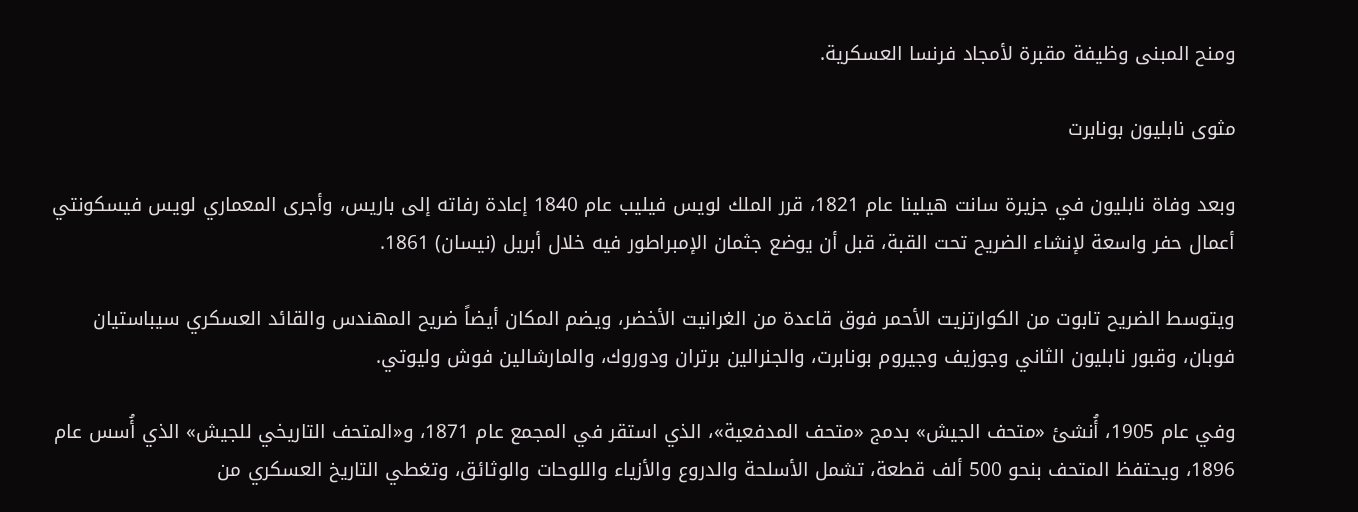ومنح المبنى وظيفة مقبرة لأمجاد فرنسا العسكرية.

مثوى نابليون بونابرت

وبعد وفاة نابليون في جزيرة سانت هيلينا عام 1821، قرر الملك لويس فيليب عام 1840 إعادة رفاته إلى باريس، وأجرى المعماري لويس فيسكونتي أعمال حفر واسعة لإنشاء الضريح تحت القبة، قبل أن يوضع جثمان الإمبراطور فيه خلال أبريل (نيسان) 1861.

ويتوسط الضريح تابوت من الكوارتزيت الأحمر فوق قاعدة من الغرانيت الأخضر، ويضم المكان أيضاً ضريح المهندس والقائد العسكري سيباستيان فوبان، وقبور نابليون الثاني وجوزيف وجيروم بونابرت، والجنرالين برتران ودوروك، والمارشالين فوش وليوتي.

وفي عام 1905، أُنشئ «متحف الجيش» بدمج «متحف المدفعية»، الذي استقر في المجمع عام 1871، و«المتحف التاريخي للجيش» الذي أُسس عام 1896، ويحتفظ المتحف بنحو 500 ألف قطعة، تشمل الأسلحة والدروع والأزياء واللوحات والوثائق، وتغطي التاريخ العسكري من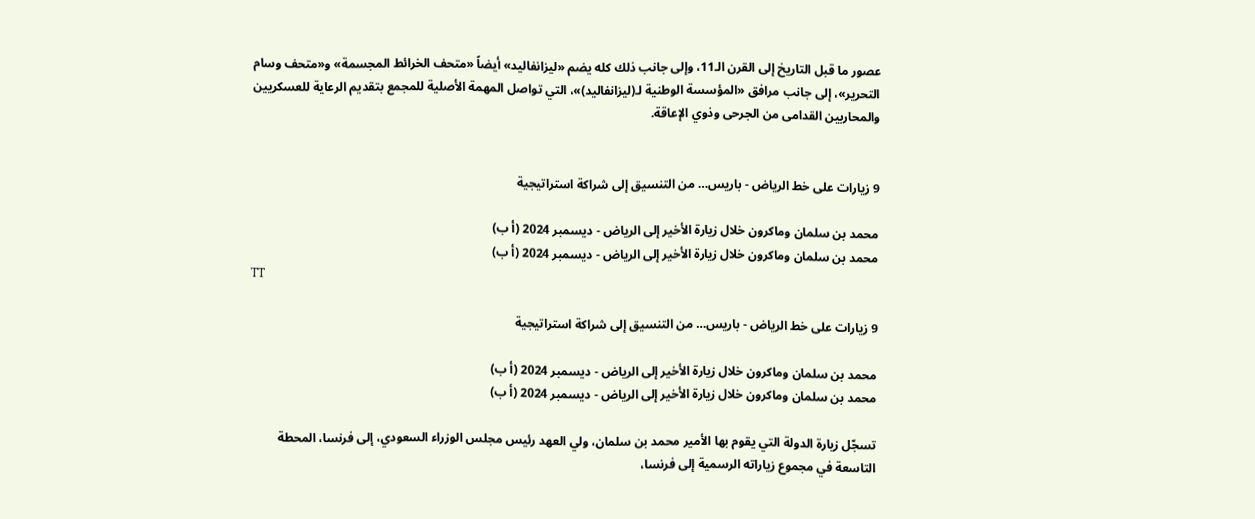عصور ما قبل التاريخ إلى القرن الـ11، وإلى جانب ذلك كله يضم «ليزانفاليد» أيضاً «متحف الخرائط المجسمة» و«متحف وسام التحرير»، إلى جانب مرافق «المؤسسة الوطنية لـ(ليزانفاليد)»، التي تواصل المهمة الأصلية للمجمع بتقديم الرعاية للعسكريين والمحاربين القدامى من الجرحى وذوي الإعاقة.


9 زيارات على خط الرياض - باريس… من التنسيق إلى شراكة استراتيجية

محمد بن سلمان وماكرون خلال زيارة الأخير إلى الرياض - ديسمبر 2024 (أ ب)
محمد بن سلمان وماكرون خلال زيارة الأخير إلى الرياض - ديسمبر 2024 (أ ب)
TT

9 زيارات على خط الرياض - باريس… من التنسيق إلى شراكة استراتيجية

محمد بن سلمان وماكرون خلال زيارة الأخير إلى الرياض - ديسمبر 2024 (أ ب)
محمد بن سلمان وماكرون خلال زيارة الأخير إلى الرياض - ديسمبر 2024 (أ ب)

تسجّل زيارة الدولة التي يقوم بها الأمير محمد بن سلمان، ولي العهد رئيس مجلس الوزراء السعودي، إلى فرنسا، المحطة التاسعة في مجموع زياراته الرسمية إلى فرنسا،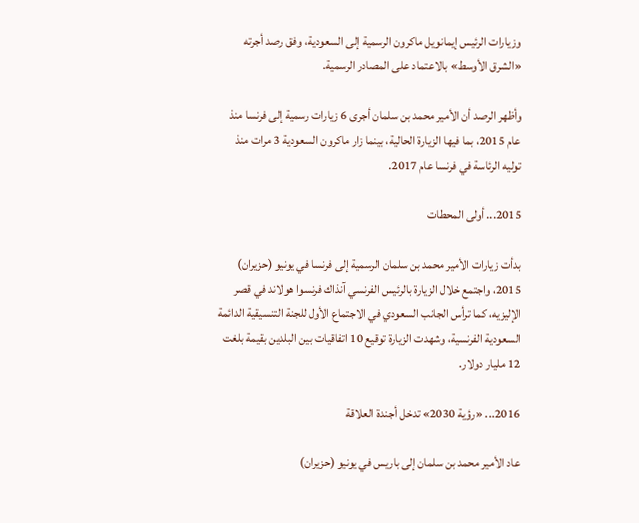وزيارات الرئيس إيمانويل ماكرون الرسمية إلى السعودية، وفق رصد أجرته «الشرق الأوسط» بالاعتماد على المصادر الرسمية.

وأظهر الرصد أن الأمير محمد بن سلمان أجرى 6 زيارات رسمية إلى فرنسا منذ عام 2015، بما فيها الزيارة الحالية، بينما زار ماكرون السعودية 3 مرات منذ توليه الرئاسة في فرنسا عام 2017.

2015... أولى المحطات

بدأت زيارات الأمير محمد بن سلمان الرسمية إلى فرنسا في يونيو (حزيران) 2015، واجتمع خلال الزيارة بالرئيس الفرنسي آنذاك فرنسوا هولاند في قصر الإليزيه، كما ترأس الجانب السعودي في الاجتماع الأول للجنة التنسيقية الدائمة السعودية الفرنسية، وشهدت الزيارة توقيع 10 اتفاقيات بين البلدين بقيمة بلغت 12 مليار دولار.

2016... «رؤية 2030» تدخل أجندة العلاقة

عاد الأمير محمد بن سلمان إلى باريس في يونيو (حزيران)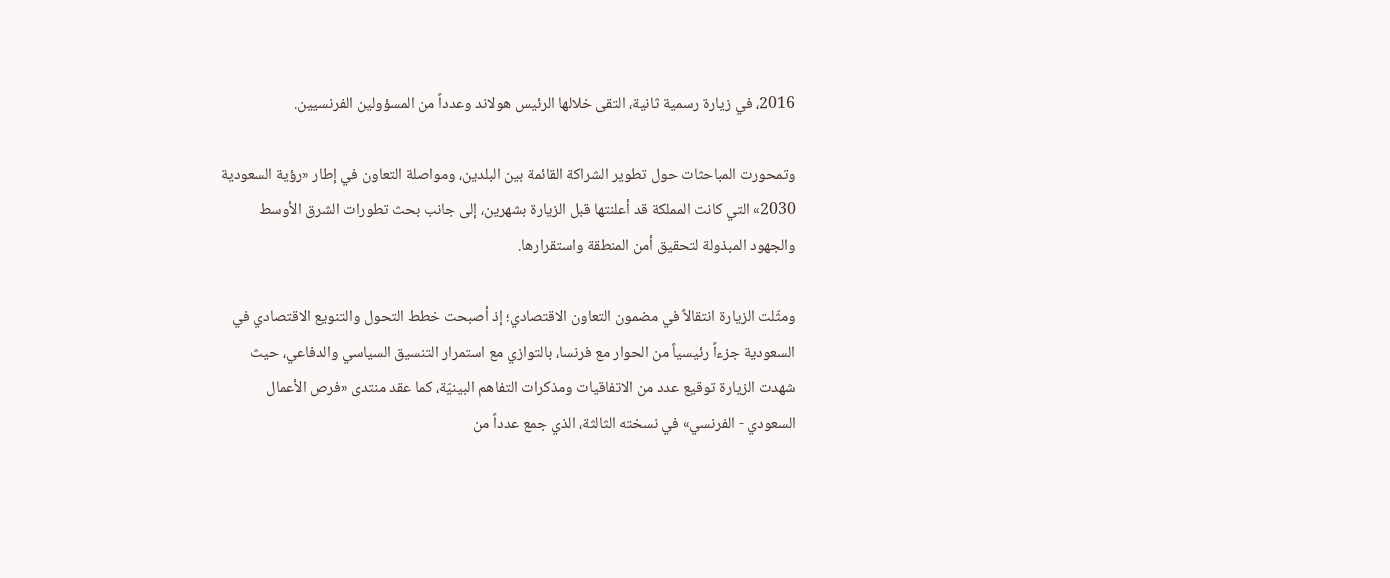2016، في زيارة رسمية ثانية، التقى خلالها الرئيس هولاند وعدداً من المسؤولين الفرنسيين.

وتمحورت المباحثات حول تطوير الشراكة القائمة بين البلدين، ومواصلة التعاون في إطار «رؤية السعودية 2030» التي كانت المملكة قد أعلنتها قبل الزيارة بشهرين، إلى جانب بحث تطورات الشرق الأوسط والجهود المبذولة لتحقيق أمن المنطقة واستقرارها.

ومثّلت الزيارة انتقالاً في مضمون التعاون الاقتصادي؛ إذ أصبحت خطط التحول والتنويع الاقتصادي في السعودية جزءاً رئيسياً من الحوار مع فرنسا، بالتوازي مع استمرار التنسيق السياسي والدفاعي، حيث شهدت الزيارة توقيع عدد من الاتفاقيات ومذكرات التفاهم البينيّة، كما عقد منتدى «فرص الأعمال السعودي - الفرنسي» في نسخته الثالثة، الذي جمع عدداً من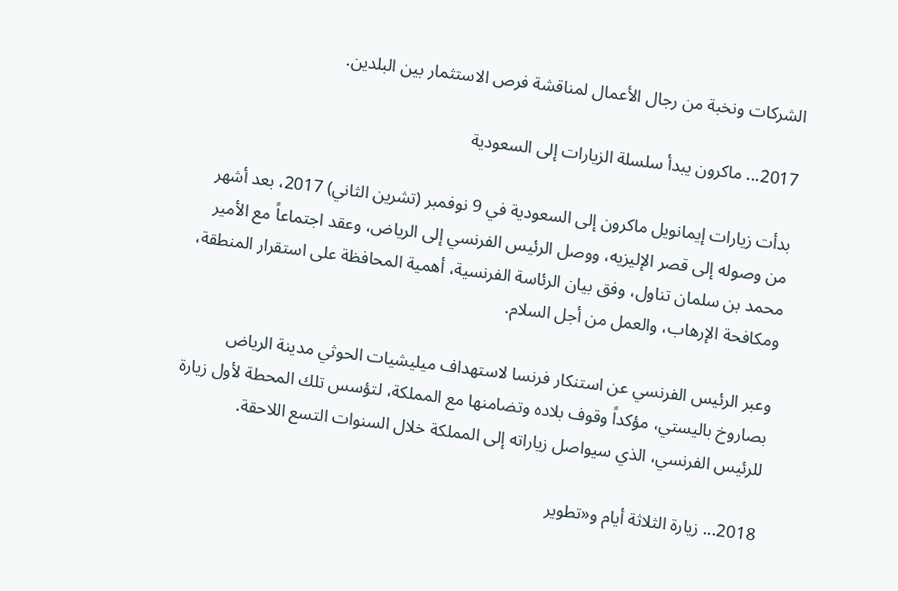الشركات ونخبة من رجال الأعمال لمناقشة فرص الاستثمار بين البلدين.

2017... ماكرون يبدأ سلسلة الزيارات إلى السعودية

بدأت زيارات إيمانويل ماكرون إلى السعودية في 9 نوفمبر (تشرين الثاني) 2017، بعد أشهر من وصوله إلى قصر الإليزيه، ووصل الرئيس الفرنسي إلى الرياض، وعقد اجتماعاً مع الأمير محمد بن سلمان تناول، وفق بيان الرئاسة الفرنسية، أهمية المحافظة على استقرار المنطقة، ومكافحة الإرهاب، والعمل من أجل السلام.

وعبر الرئيس الفرنسي عن استنكار فرنسا لاستهداف ميليشيات الحوثي مدينة الرياض بصاروخ باليستي، مؤكداً وقوف بلاده وتضامنها مع المملكة، لتؤسس تلك المحطة لأول زيارة للرئيس الفرنسي، الذي سيواصل زياراته إلى المملكة خلال السنوات التسع اللاحقة.

2018... زيارة الثلاثة أيام و«تطوير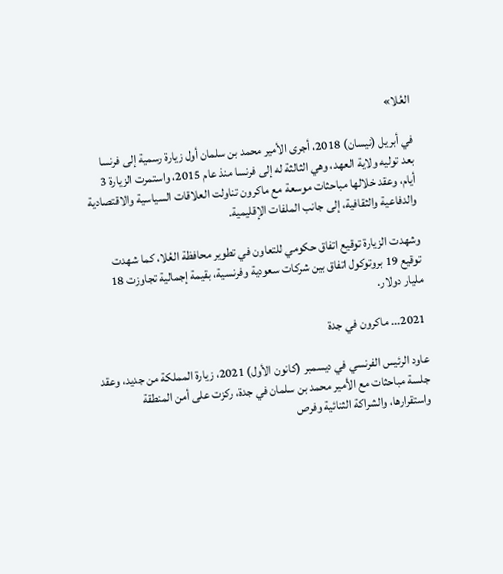العُلا»

في أبريل (نيسان) 2018، أجرى الأمير محمد بن سلمان أول زيارة رسمية إلى فرنسا بعد توليه ولاية العهد، وهي الثالثة له إلى فرنسا منذ عام 2015، واستمرت الزيارة 3 أيام، وعقد خلالها مباحثات موسعة مع ماكرون تناولت العلاقات السياسية والاقتصادية والدفاعية والثقافية، إلى جانب الملفات الإقليمية.

وشهدت الزيارة توقيع اتفاق حكومي للتعاون في تطوير محافظة العُلا، كما شهدت توقيع 19 بروتوكول اتفاق بين شركات سعودية وفرنسية، بقيمة إجمالية تجاوزت 18 مليار دولار.

2021... ماكرون في جدة

عاود الرئيس الفرنسي في ديسمبر (كانون الأول) 2021، زيارة المملكة من جديد، وعقد جلسة مباحثات مع الأمير محمد بن سلمان في جدة، ركزت على أمن المنطقة واستقرارها، والشراكة الثنائية وفرص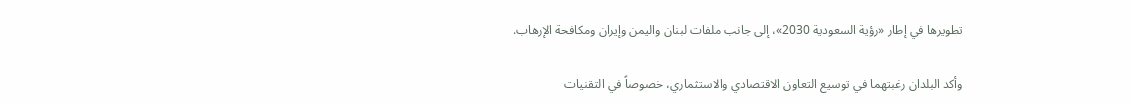تطويرها في إطار «رؤية السعودية 2030»، إلى جانب ملفات لبنان واليمن وإيران ومكافحة الإرهاب.

وأكد البلدان رغبتهما في توسيع التعاون الاقتصادي والاستثماري، خصوصاً في التقنيات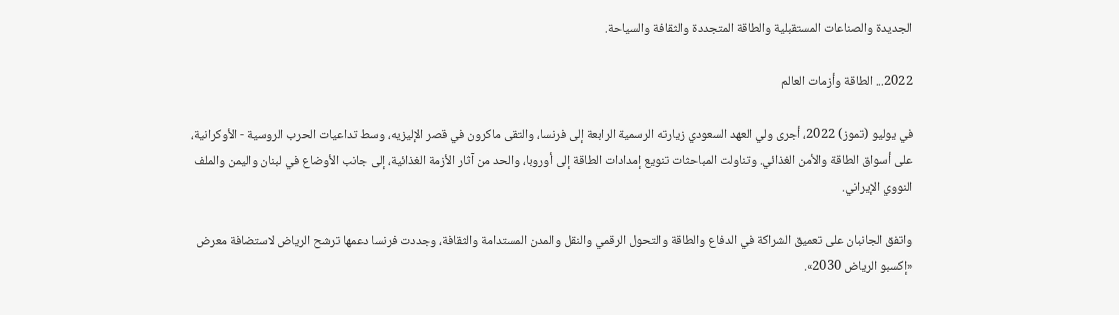الجديدة والصناعات المستقبلية والطاقة المتجددة والثقافة والسياحة.

2022... الطاقة وأزمات العالم

في يوليو (تموز) 2022، أجرى ولي العهد السعودي زيارته الرسمية الرابعة إلى فرنسا، والتقى ماكرون في قصر الإليزيه، وسط تداعيات الحرب الروسية - الأوكرانية، على أسواق الطاقة والأمن الغذائي. وتناولت المباحثات تنويع إمدادات الطاقة إلى أوروبا، والحد من آثار الأزمة الغذائية، إلى جانب الأوضاع في لبنان واليمن والملف النووي الإيراني.

واتفق الجانبان على تعميق الشراكة في الدفاع والطاقة والتحول الرقمي والنقل والمدن المستدامة والثقافة، وجددت فرنسا دعمها ترشح الرياض لاستضافة معرض «إكسبو الرياض 2030».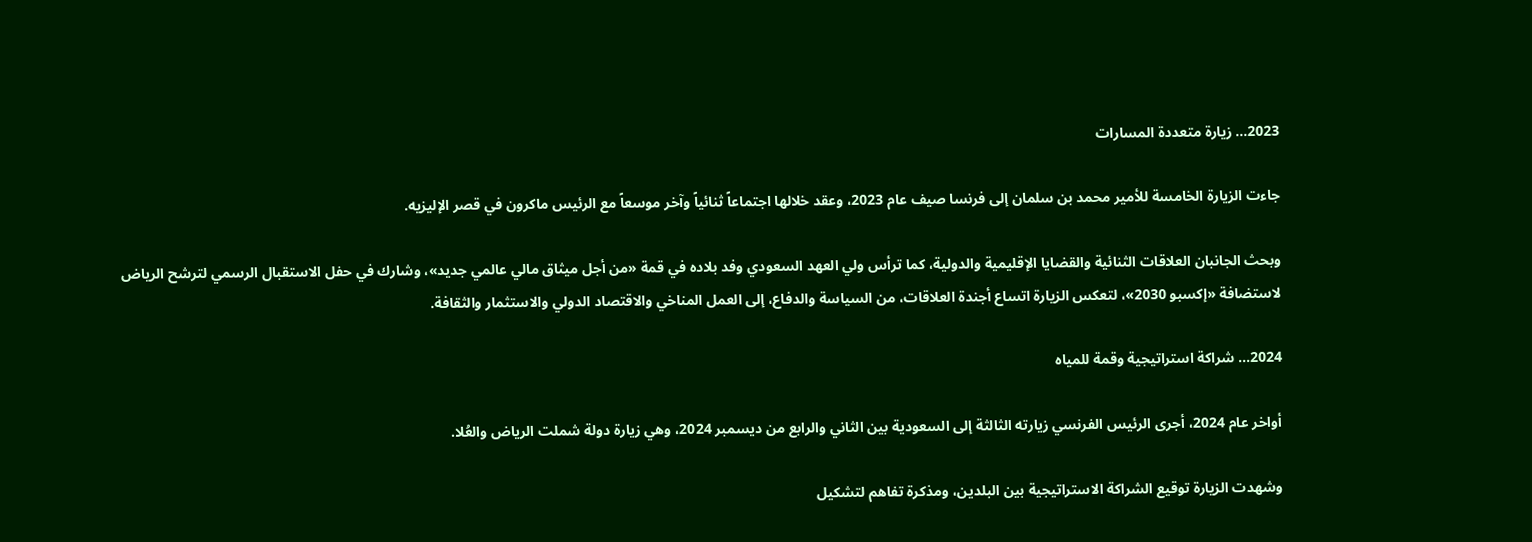2023... زيارة متعددة المسارات

جاءت الزيارة الخامسة للأمير محمد بن سلمان إلى فرنسا صيف عام 2023، وعقد خلالها اجتماعاً ثنائياً وآخر موسعاً مع الرئيس ماكرون في قصر الإليزيه.

وبحث الجانبان العلاقات الثنائية والقضايا الإقليمية والدولية، كما ترأس ولي العهد السعودي وفد بلاده في قمة «من أجل ميثاق مالي عالمي جديد»، وشارك في حفل الاستقبال الرسمي لترشح الرياض لاستضافة «إكسبو 2030»، لتعكس الزيارة اتساع أجندة العلاقات، من السياسة والدفاع، إلى العمل المناخي والاقتصاد الدولي والاستثمار والثقافة.

2024... شراكة استراتيجية وقمة للمياه

أواخر عام 2024، أجرى الرئيس الفرنسي زيارته الثالثة إلى السعودية بين الثاني والرابع من ديسمبر 2024، وهي زيارة دولة شملت الرياض والعُلا.

وشهدت الزيارة توقيع الشراكة الاستراتيجية بين البلدين، ومذكرة تفاهم لتشكيل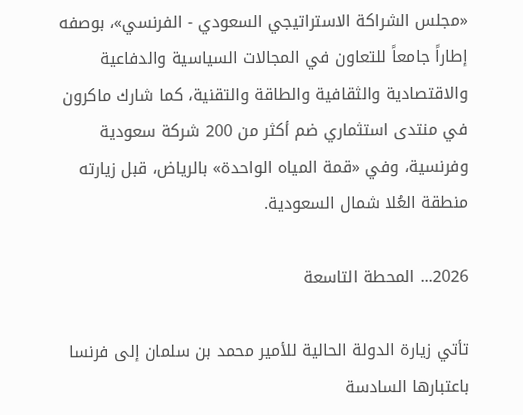«مجلس الشراكة الاستراتيجي السعودي - الفرنسي»، بوصفه إطاراً جامعاً للتعاون في المجالات السياسية والدفاعية والاقتصادية والثقافية والطاقة والتقنية، كما شارك ماكرون في منتدى استثماري ضم أكثر من 200 شركة سعودية وفرنسية، وفي «قمة المياه الواحدة» بالرياض، قبل زيارته منطقة العُلا شمال السعودية.

2026... المحطة التاسعة

تأتي زيارة الدولة الحالية للأمير محمد بن سلمان إلى فرنسا باعتبارها السادسة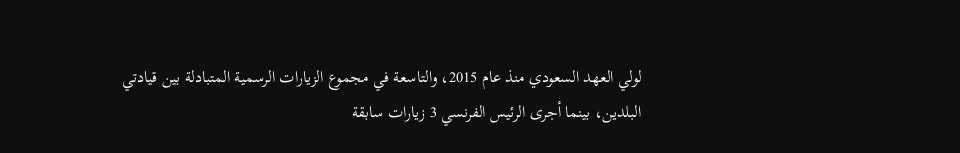لولي العهد السعودي منذ عام 2015، والتاسعة في مجموع الزيارات الرسمية المتبادلة بين قيادتي البلدين، بينما أجرى الرئيس الفرنسي 3 زيارات سابقة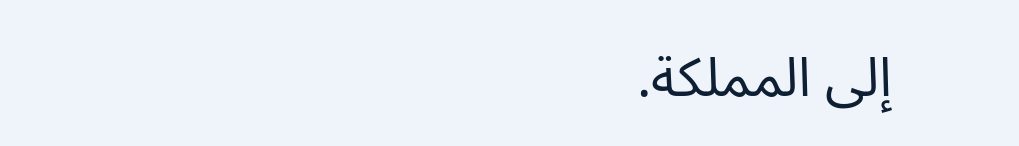إلى المملكة.